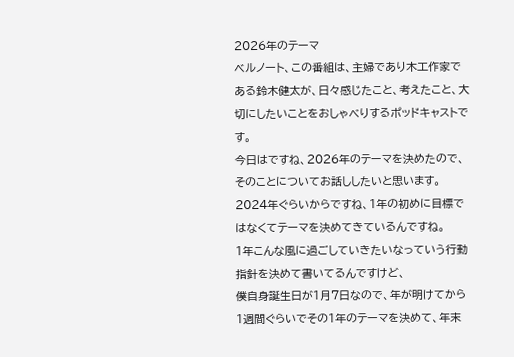2026年のテーマ
ベルノート、この番組は、主婦であり木工作家である鈴木健太が、日々感じたこと、考えたこと、大切にしたいことをおしゃべりするポッドキャストです。
今日はですね、2026年のテーマを決めたので、そのことについてお話ししたいと思います。
2024年ぐらいからですね、1年の初めに目標ではなくてテーマを決めてきているんですね。
1年こんな風に過ごしていきたいなっていう行動指針を決めて書いてるんですけど、
僕自身誕生日が1月7日なので、年が明けてから1週間ぐらいでその1年のテーマを決めて、年末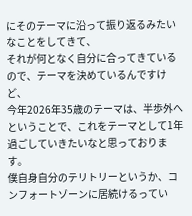にそのテーマに沿って振り返るみたいなことをしてきて、
それが何となく自分に合ってきているので、テーマを決めているんですけど、
今年2026年35歳のテーマは、半歩外へということで、これをテーマとして1年過ごしていきたいなと思っております。
僕自身自分のテリトリーというか、コンフォートゾーンに居続けるってい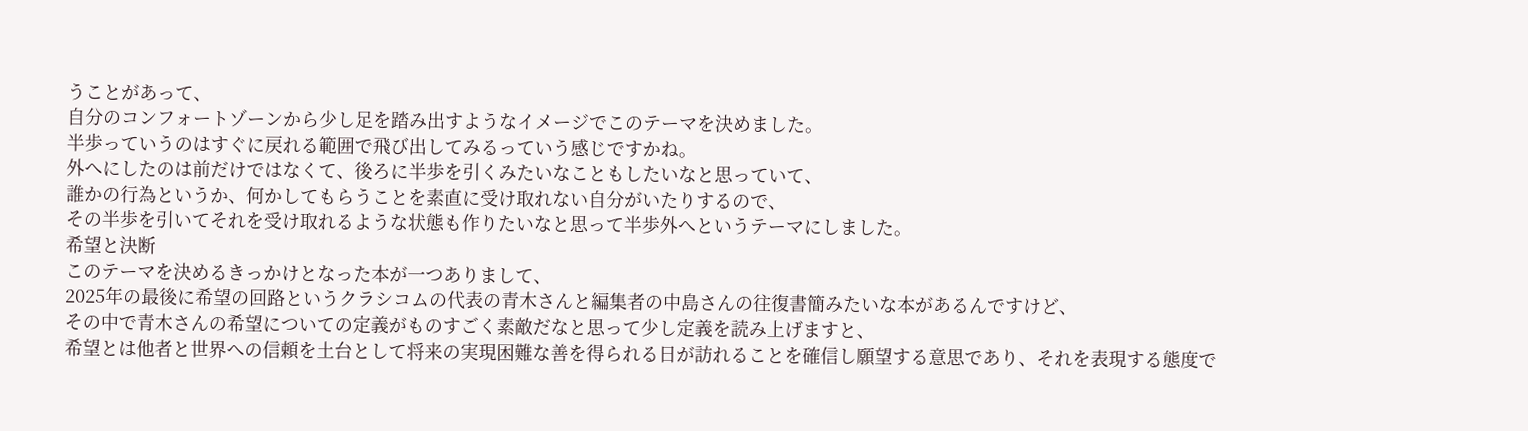うことがあって、
自分のコンフォートゾーンから少し足を踏み出すようなイメージでこのテーマを決めました。
半歩っていうのはすぐに戻れる範囲で飛び出してみるっていう感じですかね。
外へにしたのは前だけではなくて、後ろに半歩を引くみたいなこともしたいなと思っていて、
誰かの行為というか、何かしてもらうことを素直に受け取れない自分がいたりするので、
その半歩を引いてそれを受け取れるような状態も作りたいなと思って半歩外へというテーマにしました。
希望と決断
このテーマを決めるきっかけとなった本が一つありまして、
2025年の最後に希望の回路というクラシコムの代表の青木さんと編集者の中島さんの往復書簡みたいな本があるんですけど、
その中で青木さんの希望についての定義がものすごく素敵だなと思って少し定義を読み上げますと、
希望とは他者と世界への信頼を土台として将来の実現困難な善を得られる日が訪れることを確信し願望する意思であり、それを表現する態度で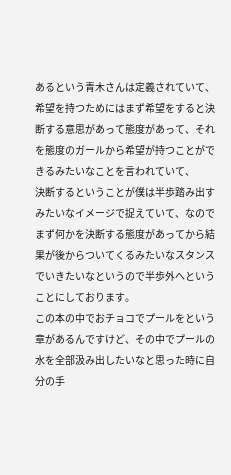あるという青木さんは定義されていて、
希望を持つためにはまず希望をすると決断する意思があって態度があって、それを態度のガールから希望が持つことができるみたいなことを言われていて、
決断するということが僕は半歩踏み出すみたいなイメージで捉えていて、なのでまず何かを決断する態度があってから結果が後からついてくるみたいなスタンスでいきたいなというので半歩外へということにしております。
この本の中でおチョコでプールをという章があるんですけど、その中でプールの水を全部汲み出したいなと思った時に自分の手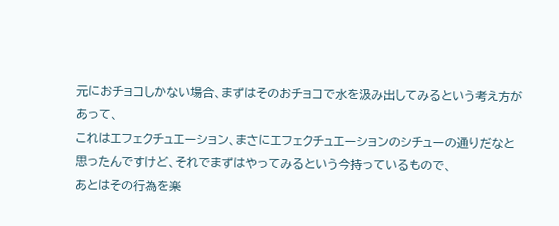元におチョコしかない場合、まずはそのおチョコで水を汲み出してみるという考え方があって、
これはエフェクチュエーション、まさにエフェクチュエーションのシチューの通りだなと思ったんですけど、それでまずはやってみるという今持っているもので、
あとはその行為を楽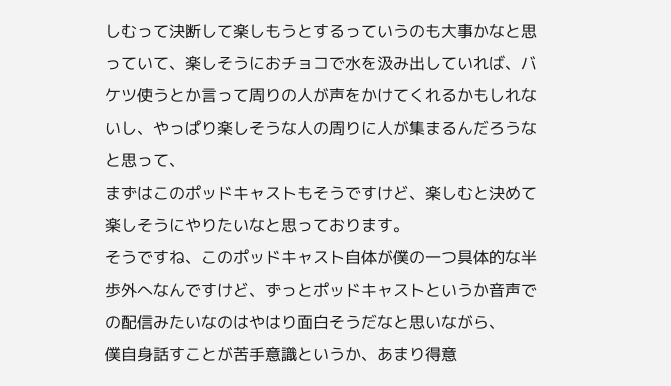しむって決断して楽しもうとするっていうのも大事かなと思っていて、楽しそうにおチョコで水を汲み出していれば、バケツ使うとか言って周りの人が声をかけてくれるかもしれないし、やっぱり楽しそうな人の周りに人が集まるんだろうなと思って、
まずはこのポッドキャストもそうですけど、楽しむと決めて楽しそうにやりたいなと思っております。
そうですね、このポッドキャスト自体が僕の一つ具体的な半歩外へなんですけど、ずっとポッドキャストというか音声での配信みたいなのはやはり面白そうだなと思いながら、
僕自身話すことが苦手意識というか、あまり得意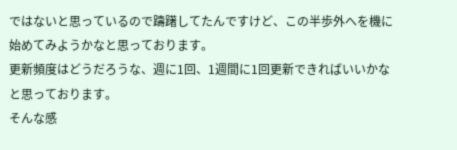ではないと思っているので躊躇してたんですけど、この半歩外へを機に始めてみようかなと思っております。
更新頻度はどうだろうな、週に1回、1週間に1回更新できればいいかなと思っております。
そんな感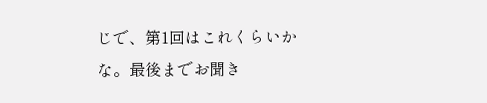じで、第1回はこれくらいかな。最後までお聞き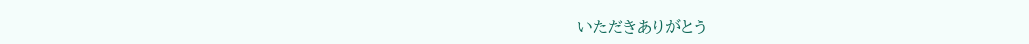いただきありがとう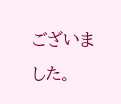ございました。